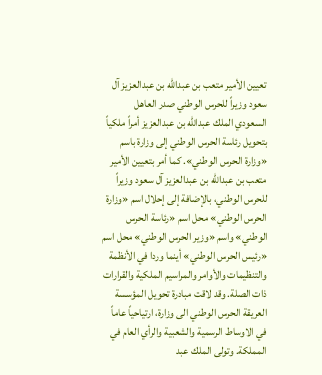تعيين الأمير متعب بن عبدالله بن عبدالعزيز آل سعود وزيراً للحرس الوطني صدر العاهل السعودي الملك عبدالله بن عبدالعزيز أمراً ملكياً بتحويل رئاسة الحرس الوطني إلى وزارة باسم «وزارة الحرس الوطني». كما أمر بتعيين الأمير متعب بن عبدالله بن عبدالعزيز آل سعود وزيراً للحرس الوطني، بالإضافة إلى إحلال اسم «وزارة الحرس الوطني» محل اسم «رئاسة الحرس الوطني» واسم «وزير الحرس الوطني» محل اسم «رئيس الحرس الوطني» أينما وردا في الأنظمة والتنظيمات والأوامر والمراسيم الملكية والقرارات ذات الصلة. وقد لاقت مبادرة تحويل المؤسسة العريقة الحرس الوطني الى وزارة، ارتياحياً عاماً في الاوساط الرسمية والشعبية والرأي العام في المملكة. وتولى الملك عبد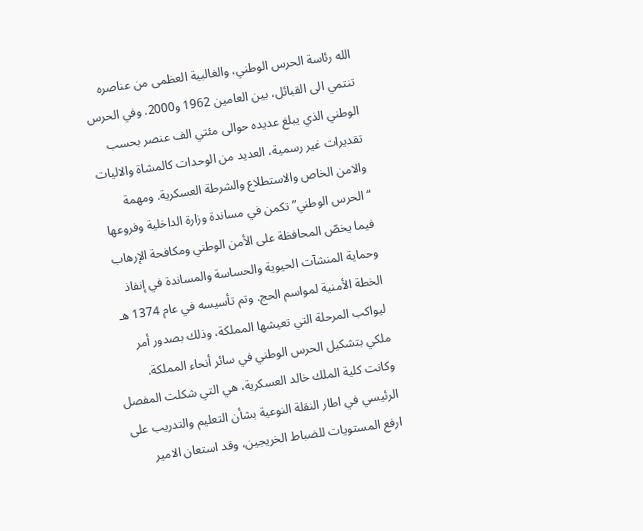الله رئاسة الحرس الوطني، والغالبية العظمى من عناصره تنتمي الى القبائل، بين العامين 1962 و2000. وفي الحرس الوطني الذي يبلغ عديده حوالى مئتي الف عنصر بحسب تقديرات غير رسمية، العديد من الوحدات كالمشاة والاليات والامن الخاص والاستطلاع والشرطة العسكرية. ومهمة “الحرس الوطني” تكمن في مساندة وزارة الداخلية وفروعها فيما يخصّ المحافظة على الأمن الوطني ومكافحة الإرهاب وحماية المنشآت الحيوية والحساسة والمساندة في إنفاذ الخطة الأمنية لمواسم الحج. وتم تأسيسه في عام 1374 هـ ليواكب المرحلة التي تعيشها المملكة، وذلك بصدور أمر ملكي بتشكيل الحرس الوطني في سائر أنحاء المملكة. وكانت كلية الملك خالد العسكرية، هي التي شكلت المفصل الرئيسي في اطار النقلة النوعية بشأن التعليم والتدريب على ارفع المستويات للضباط الخريجين، وقد استعان الامير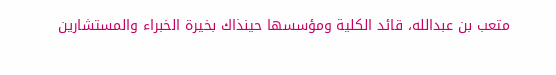متعب بن عبدالله، قائد الكلية ومؤسسها حينذاك بخيرة الخبراء والمستشارين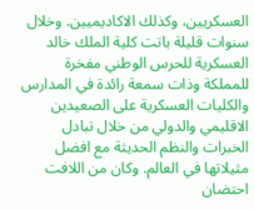العسكريين، وكذلك الاكاديميين. وخلال سنوات قليلة باتت كلية الملك خالد العسكرية للحرس الوطني مفخرة للمملكة وذات سمعة رائدة في المدارس والكليات العسكرية على الصعيدين الاقليمي والدولي من خلال تبادل الخبرات والنظم الحديثة مع افضل مثيلاتها في العالم. وكان من اللافت احتضان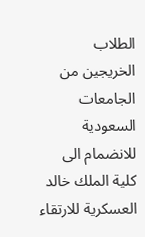الطلاب الخريجين من الجامعات السعودية للانضمام الى كلية الملك خالد العسكرية للارتقاء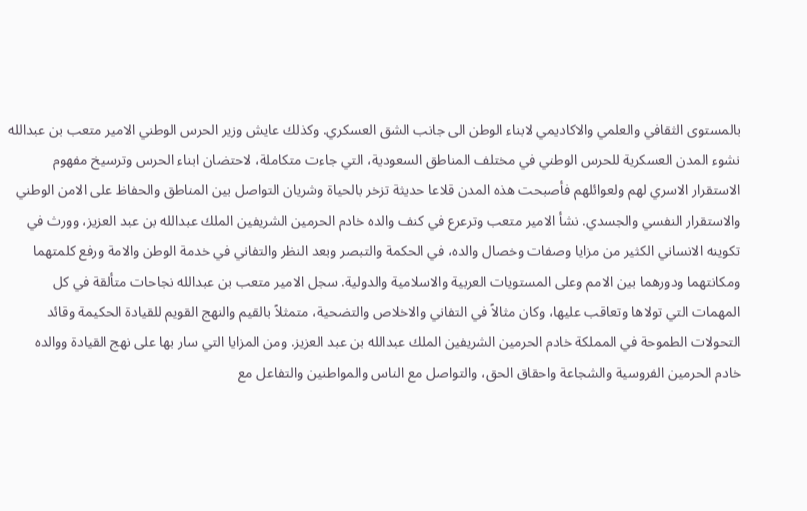بالمستوى الثقافي والعلمي والاكاديمي لابناء الوطن الى جانب الشق العسكري. وكذلك عايش وزير الحرس الوطني الامير متعب بن عبدالله نشوء المدن العسكرية للحرس الوطني في مختلف المناطق السعودية، التي جاءت متكاملة، لاحتضان ابناء الحرس وترسيخ مفهوم الاستقرار الاسري لهم ولعوائلهم فأصبحت هذه المدن قلاعا حديثة تزخر بالحياة وشريان التواصل بين المناطق والحفاظ على الامن الوطني والاستقرار النفسي والجسدي. نشأ الامير متعب وترعرع في كنف والده خادم الحرمين الشريفين الملك عبدالله بن عبد العزيز، وورث في تكوينه الانساني الكثير من مزايا وصفات وخصال والده، في الحكمة والتبصر وبعد النظر والتفاني في خدمة الوطن والامة ورفع كلمتهما ومكانتهما ودورهما بين الامم وعلى المستويات العربية والاسلامية والدولية. سجل الامير متعب بن عبدالله نجاحات متألقة في كل المهمات التي تولاها وتعاقب عليها، وكان مثالاً في التفاني والاخلاص والتضحية، متمثلاً بالقيم والنهج القويم للقيادة الحكيمة وقائد التحولات الطموحة في المملكة خادم الحرمين الشريفين الملك عبدالله بن عبد العزيز. ومن المزايا التي سار بها على نهج القيادة ووالده خادم الحرمين الفروسية والشجاعة واحقاق الحق، والتواصل مع الناس والمواطنين والتفاعل مع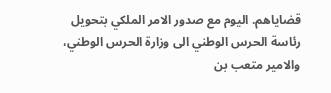قضاياهم. اليوم مع صدور الامر الملكي بتحويل رئاسة الحرس الوطني الى وزارة الحرس الوطني، والامير متعب بن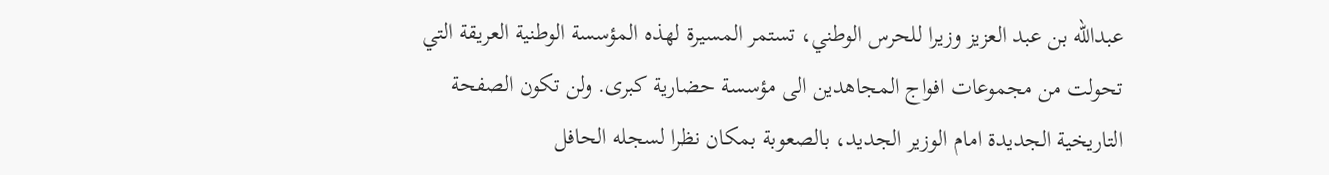عبدالله بن عبد العزيز وزيرا للحرس الوطني، تستمر المسيرة لهذه المؤسسة الوطنية العريقة التي تحولت من مجموعات افواج المجاهدين الى مؤسسة حضارية كبرى. ولن تكون الصفحة التاريخية الجديدة امام الوزير الجديد، بالصعوبة بمكان نظرا لسجله الحافل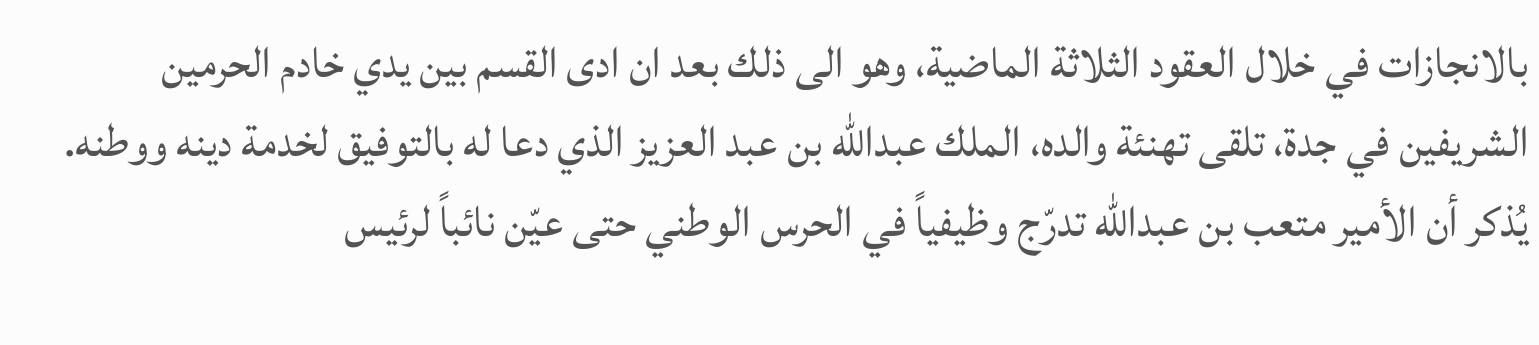بالانجازات في خلال العقود الثلاثة الماضية، وهو الى ذلك بعد ان ادى القسم بين يدي خادم الحرمين الشريفين في جدة، تلقى تهنئة والده، الملك عبدالله بن عبد العزيز الذي دعا له بالتوفيق لخدمة دينه ووطنه. يُذكر أن الأمير متعب بن عبدالله تدرّج وظيفياً في الحرس الوطني حتى عيّن نائباً لرئيس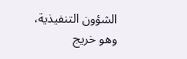الشؤون التنفيذية، وهو خريج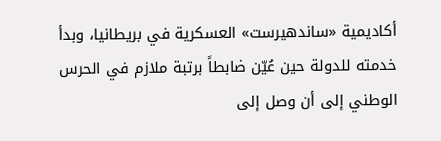أكاديمية «ساندهيرست» العسكرية في بريطانيا، وبدأ خدمته للدولة حين عُيّن ضابطاً برتبة ملازم في الحرس الوطني إلى أن وصل إلى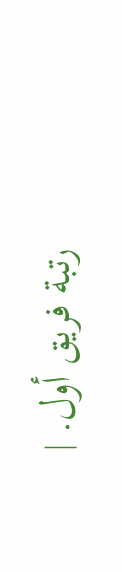رتبة فريق أول. |